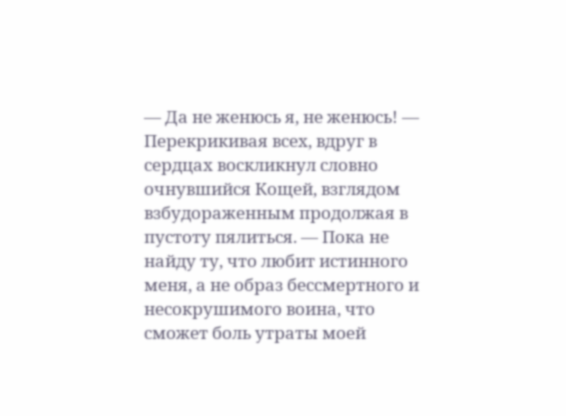— Да не женюсь я, не женюсь! — Перекрикивая всех, вдруг в сердцах воскликнул словно очнувшийся Кощей, взглядом взбудораженным продолжая в пустоту пялиться. — Пока не найду ту, что любит истинного меня, а не образ бессмертного и несокрушимого воина, что сможет боль утраты моей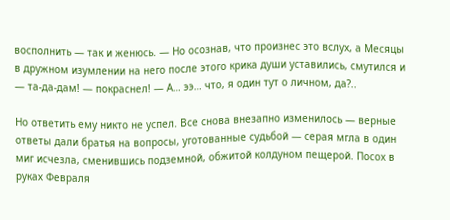восполнить — так и женюсь. — Но осознав, что произнес это вслух, а Месяцы в дружном изумлении на него после этого крика души уставились, смутился и — та-да-дам! — покраснел! — А… ээ… что, я один тут о личном, да?..

Но ответить ему никто не успел. Все снова внезапно изменилось — верные ответы дали братья на вопросы, уготованные судьбой — серая мгла в один миг исчезла, сменившись подземной, обжитой колдуном пещерой. Посох в руках Февраля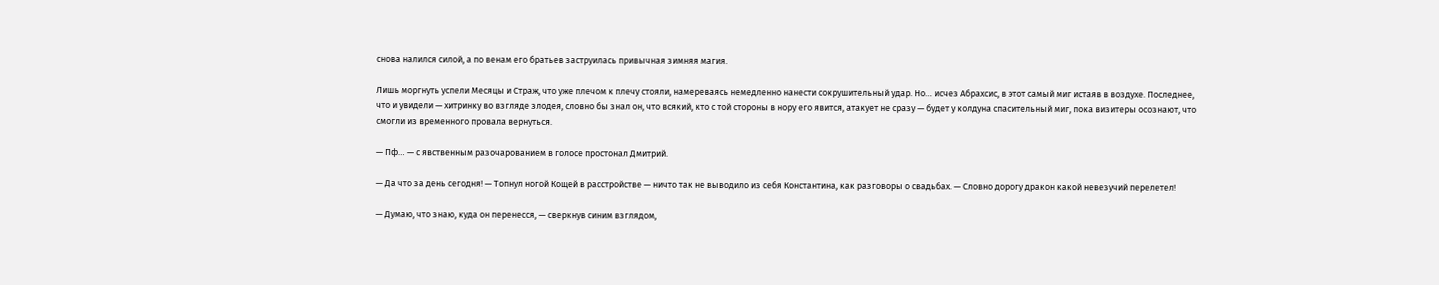снова налился силой, а по венам его братьев заструилась привычная зимняя магия.

Лишь моргнуть успели Месяцы и Страж, что уже плечом к плечу стояли, намереваясь немедленно нанести сокрушительный удар. Но… исчез Абрахсис, в этот самый миг истаяв в воздухе. Последнее, что и увидели — хитринку во взгляде злодея, словно бы знал он, что всякий, кто с той стороны в нору его явится, атакует не сразу — будет у колдуна спасительный миг, пока визитеры осознают, что смогли из временного провала вернуться.

— Пф… — с явственным разочарованием в голосе простонал Дмитрий.

— Да что за день сегодня! — Топнул ногой Кощей в расстройстве — ничто так не выводило из себя Константина, как разговоры о свадьбах. — Словно дорогу дракон какой невезучий перелетел!

— Думаю, что знаю, куда он перенесся, — сверкнув синим взглядом,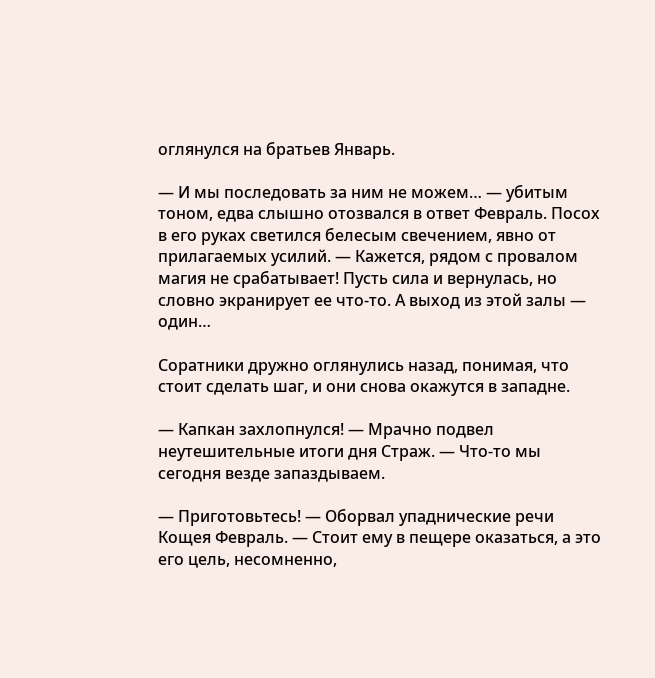оглянулся на братьев Январь.

— И мы последовать за ним не можем… — убитым тоном, едва слышно отозвался в ответ Февраль. Посох в его руках светился белесым свечением, явно от прилагаемых усилий. — Кажется, рядом с провалом магия не срабатывает! Пусть сила и вернулась, но словно экранирует ее что-то. А выход из этой залы — один…

Соратники дружно оглянулись назад, понимая, что стоит сделать шаг, и они снова окажутся в западне.

— Капкан захлопнулся! — Мрачно подвел неутешительные итоги дня Страж. — Что-то мы сегодня везде запаздываем.

— Приготовьтесь! — Оборвал упаднические речи Кощея Февраль. — Стоит ему в пещере оказаться, а это его цель, несомненно,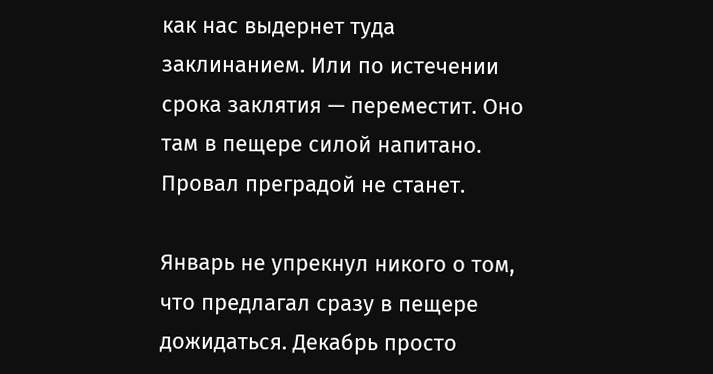как нас выдернет туда заклинанием. Или по истечении срока заклятия — переместит. Оно там в пещере силой напитано. Провал преградой не станет.

Январь не упрекнул никого о том, что предлагал сразу в пещере дожидаться. Декабрь просто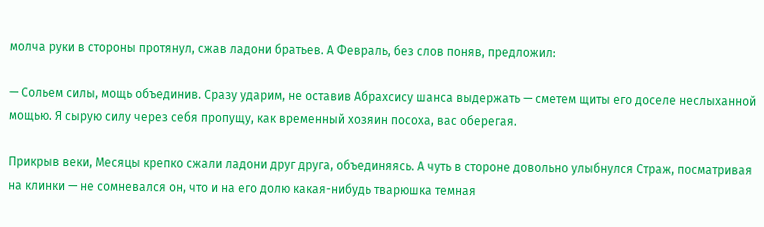молча руки в стороны протянул, сжав ладони братьев. А Февраль, без слов поняв, предложил:

— Сольем силы, мощь объединив. Сразу ударим, не оставив Абрахсису шанса выдержать — сметем щиты его доселе неслыханной мощью. Я сырую силу через себя пропущу, как временный хозяин посоха, вас оберегая.

Прикрыв веки, Месяцы крепко сжали ладони друг друга, объединяясь. А чуть в стороне довольно улыбнулся Страж, посматривая на клинки — не сомневался он, что и на его долю какая-нибудь тварюшка темная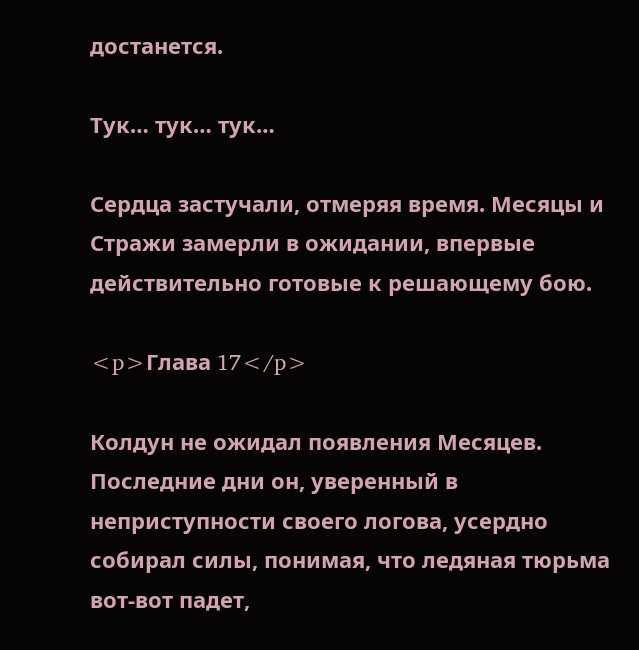достанется.

Тук… тук… тук…

Сердца застучали, отмеряя время. Месяцы и Стражи замерли в ожидании, впервые действительно готовые к решающему бою.

<p>Глава 17</p>

Колдун не ожидал появления Месяцев. Последние дни он, уверенный в неприступности своего логова, усердно собирал силы, понимая, что ледяная тюрьма вот-вот падет,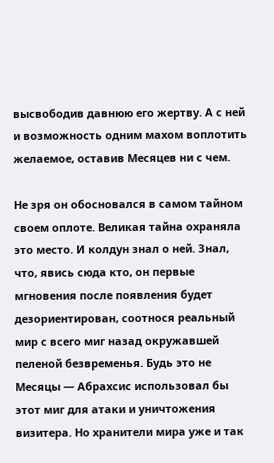высвободив давнюю его жертву. А с ней и возможность одним махом воплотить желаемое, оставив Месяцев ни с чем.

Не зря он обосновался в самом тайном своем оплоте. Великая тайна охраняла это место. И колдун знал о ней. Знал, что, явись сюда кто, он первые мгновения после появления будет дезориентирован, соотнося реальный мир с всего миг назад окружавшей пеленой безвременья. Будь это не Месяцы — Абрахсис использовал бы этот миг для атаки и уничтожения визитера. Но хранители мира уже и так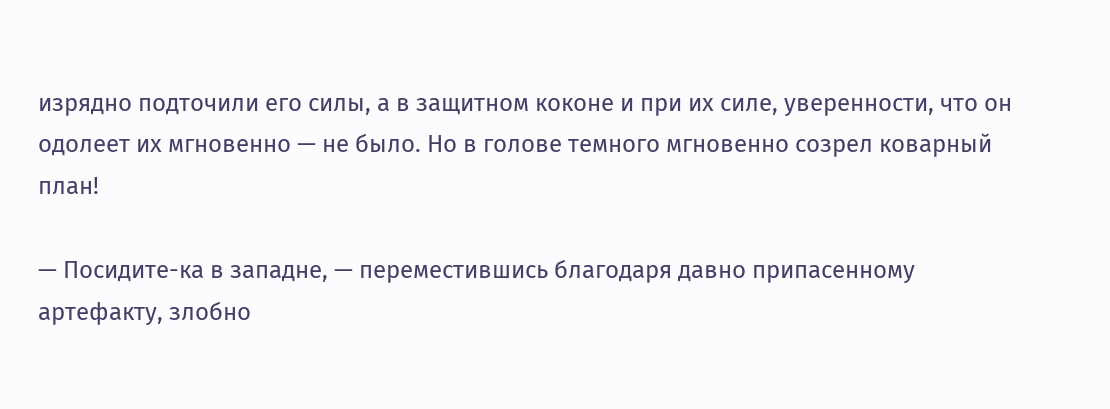изрядно подточили его силы, а в защитном коконе и при их силе, уверенности, что он одолеет их мгновенно — не было. Но в голове темного мгновенно созрел коварный план!

— Посидите-ка в западне, — переместившись благодаря давно припасенному артефакту, злобно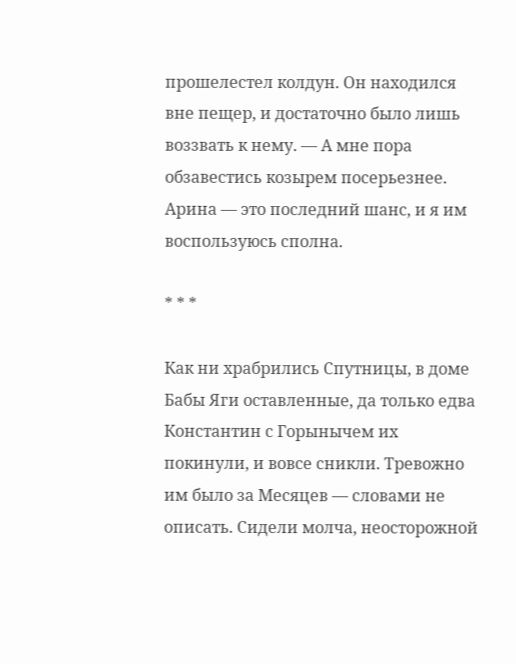прошелестел колдун. Он находился вне пещер, и достаточно было лишь воззвать к нему. — А мне пора обзавестись козырем посерьезнее. Арина — это последний шанс, и я им воспользуюсь сполна.

* * *

Как ни храбрились Спутницы, в доме Бабы Яги оставленные, да только едва Константин с Горынычем их покинули, и вовсе сникли. Тревожно им было за Месяцев — словами не описать. Сидели молча, неосторожной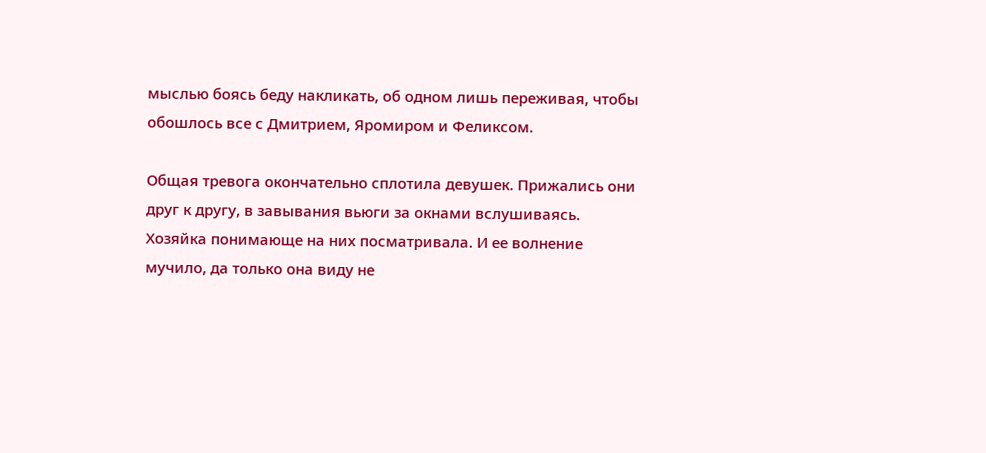мыслью боясь беду накликать, об одном лишь переживая, чтобы обошлось все с Дмитрием, Яромиром и Феликсом.

Общая тревога окончательно сплотила девушек. Прижались они друг к другу, в завывания вьюги за окнами вслушиваясь. Хозяйка понимающе на них посматривала. И ее волнение мучило, да только она виду не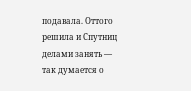подавала. Оттого решила и Спутниц делами занять — так думается о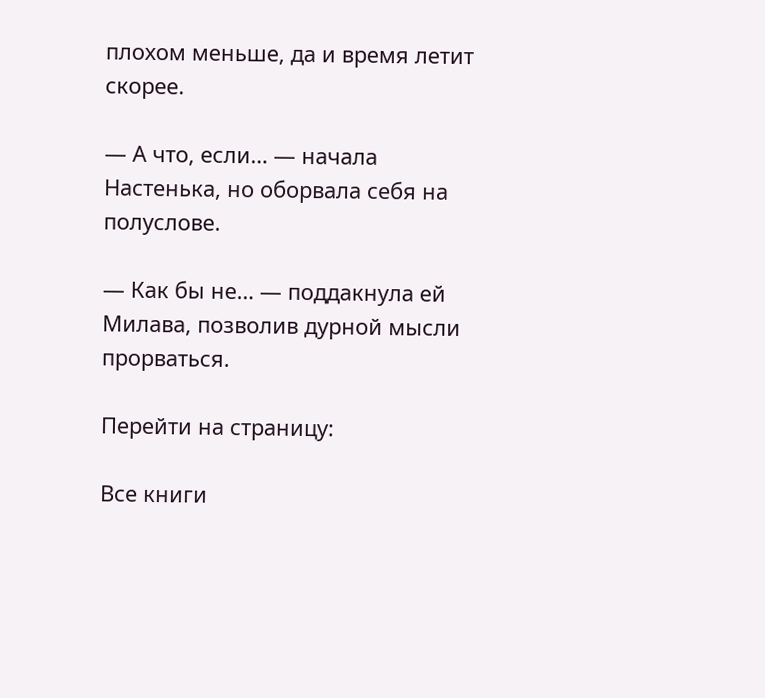плохом меньше, да и время летит скорее.

— А что, если… — начала Настенька, но оборвала себя на полуслове.

— Как бы не… — поддакнула ей Милава, позволив дурной мысли прорваться.

Перейти на страницу:

Все книги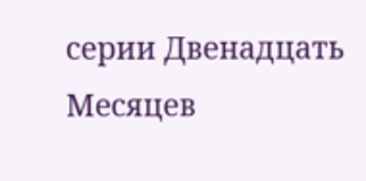серии Двенадцать Месяцев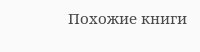Похожие книги